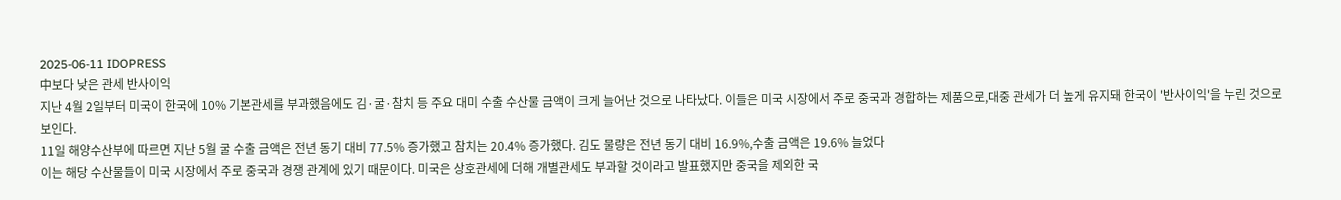2025-06-11 IDOPRESS
中보다 낮은 관세 반사이익
지난 4월 2일부터 미국이 한국에 10% 기본관세를 부과했음에도 김·굴·참치 등 주요 대미 수출 수산물 금액이 크게 늘어난 것으로 나타났다. 이들은 미국 시장에서 주로 중국과 경합하는 제품으로,대중 관세가 더 높게 유지돼 한국이 '반사이익'을 누린 것으로 보인다.
11일 해양수산부에 따르면 지난 5월 굴 수출 금액은 전년 동기 대비 77.5% 증가했고 참치는 20.4% 증가했다. 김도 물량은 전년 동기 대비 16.9%,수출 금액은 19.6% 늘었다
이는 해당 수산물들이 미국 시장에서 주로 중국과 경쟁 관계에 있기 때문이다. 미국은 상호관세에 더해 개별관세도 부과할 것이라고 발표했지만 중국을 제외한 국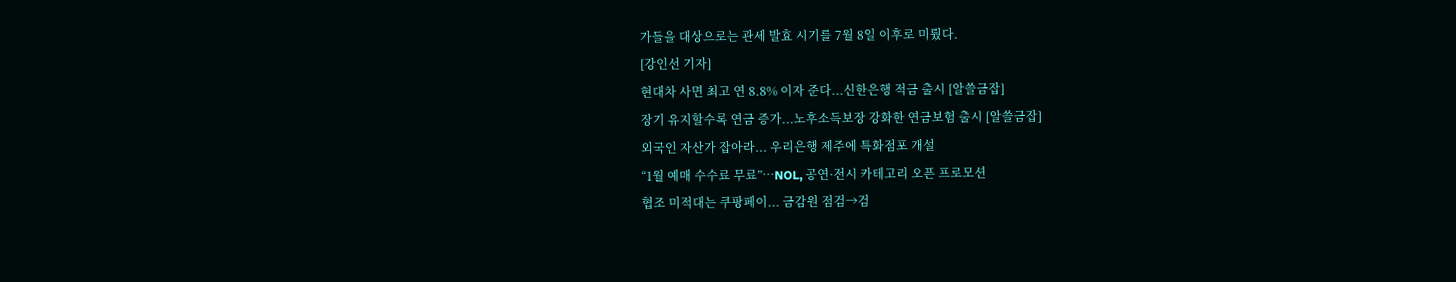가들을 대상으로는 관세 발효 시기를 7월 8일 이후로 미뤘다.
[강인선 기자]
현대차 사면 최고 연 8.8% 이자 준다...신한은행 적금 출시 [알쓸금잡]
장기 유지할수록 연금 증가...노후소득보장 강화한 연금보험 출시 [알쓸금잡]
외국인 자산가 잡아라... 우리은행 제주에 특화점포 개설
“1월 예매 수수료 무료”⋯NOL, 공연·전시 카테고리 오픈 프로모션
협조 미적대는 쿠팡페이... 금감원 점검→검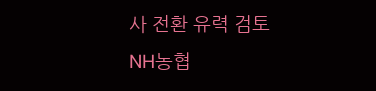사 전환 유력 검토
NH농협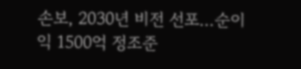손보, 2030년 비전 선포...순이익 1500억 정조준